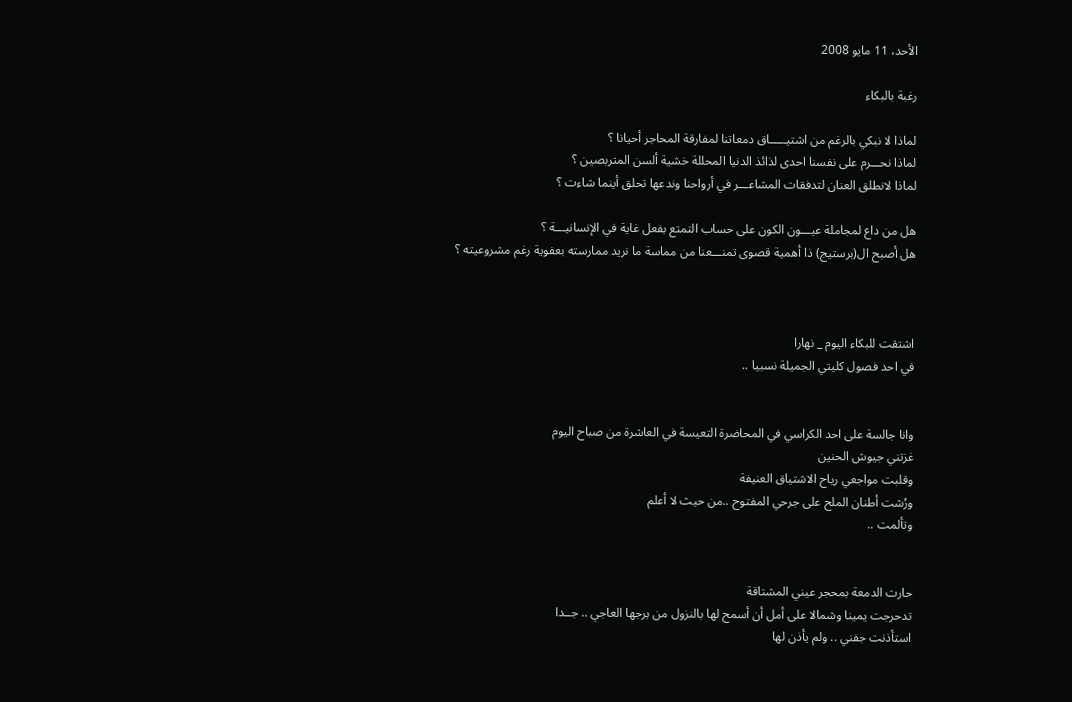الأحد، 11 مايو 2008

رغبة بالبكاء

لماذا لا نبكي بالرغم من اشتيـــــاق دمعاتنا لمفارقة المحاجر أحيانا ؟
لماذا نحـــرم على نفسنا احدى لذائذ الدنيا المحللة خشية ألسن المتربصين ؟
لماذا لانطلق العنان لتدفقات المشاعـــر في أرواحنا وندعها تحلق أينما شاءت ؟

هل من داع لمجاملة عيـــون الكون على حساب التمتع بفعل غاية في الإنسانيـــة ؟
هل أصبح ال(برستيج) ذا أهمية قصوى تمنـــعنا من مماسة ما نريد ممارسته بعفوية رغم مشروعيته ؟



اشتقت للبكاء اليوم _ نهارا
في احد فصول كليتي الجميلة نسبيا ..


وانا جالسة على احد الكراسي في المحاضرة التعيسة في العاشرة من صباح اليوم
غزتني جيوش الحنين
وقلبت مواجعي رياح الاشتياق العنيفة
ورُشت أطنان الملح على جرحي المفتوح ..من حيث لا أعلم
وتألمت ..


حارت الدمعة بمحجر عيني المشتاقة
تدحرجت يمينا وشمالا على أمل أن أسمح لها بالنزول من برجها العاجي .. جــدا
استأذنت جفني .. ولم يأذن لها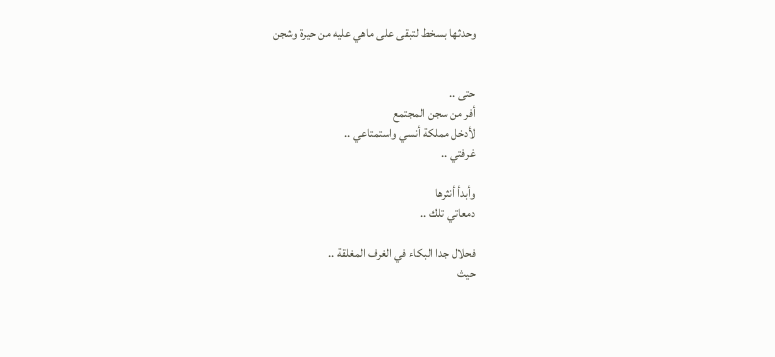وحدثها بسخط لتبقى على ماهي عليه من حيرة وشجن


حتى ..
أفر من سجن المجتمع
لأدخل مملكة أنسي واستمتاعي ..
غرفتي ..

وأبدأ أنثرها
دمعاتي تلك ..

فحلال جدا البكاء في الغرف المغلقة ..
حيث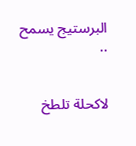البرستيج يسمح ..


لاكحلة تلطخ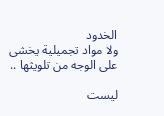الخدود
ولا مواد تجميلية يخشى على الوجه من تلويثها ..

ليست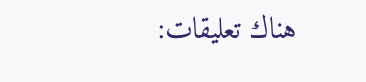هناك تعليقات: